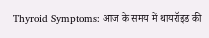Thyroid Symptoms: आज के समय में थायरॉइड की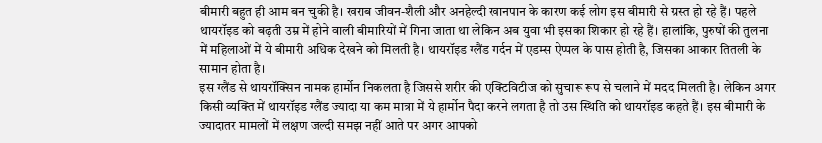बीमारी बहुत ही आम बन चुकी है। खराब जीवन-शैली और अनहेल्दी खानपान के कारण कई लोग इस बीमारी से ग्रस्त हो रहे हैं। पहले थायरॉइड को बढ़ती उम्र में होने वाली बीमारियों में गिना जाता था लेकिन अब युवा भी इसका शिकार हो रहे हैं। हालांकि, पुरुषों की तुलना में महिलाओं में ये बीमारी अधिक देखने को मिलती है। थायरॉइड ग्लैंड गर्दन में एडम्स ऐप्पल के पास होती है, जिसका आकार तितली के सामान होता है।
इस ग्लैंड से थायरॉक्सिन नामक हार्मोन निकलता है जिससे शरीर की एक्टिविटीज को सुचारू रूप से चलाने में मदद मिलती है। लेकिन अगर किसी व्यक्ति में थायरॉइड ग्लैंड ज्यादा या कम मात्रा में ये हार्मोन पैदा करने लगता है तो उस स्थिति को थायरॉइड कहते हैं। इस बीमारी के ज्यादातर मामलों में लक्षण जल्दी समझ नहीं आते पर अगर आपको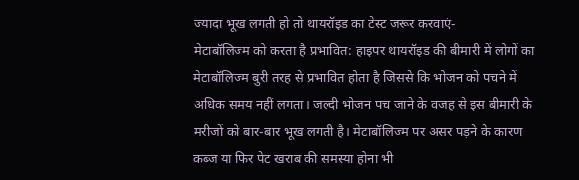ज्यादा भूख लगती हो तो थायरॉइड का टेस्ट जरूर करवाएं-
मेटाबॉलिज्म को करता है प्रभावित: हाइपर थायरॉइड की बीमारी में लोगों का मेटाबॉलिज्म बुरी तरह से प्रभावित होता है जिससे कि भोजन को पचने में अधिक समय नहीं लगता। जल्दी भोजन पच जाने के वजह से इस बीमारी के मरीजों को बार-बार भूख लगती है। मेटाबॉलिज्म पर असर पड़ने के कारण कब्ज या फिर पेट खराब की समस्या होना भी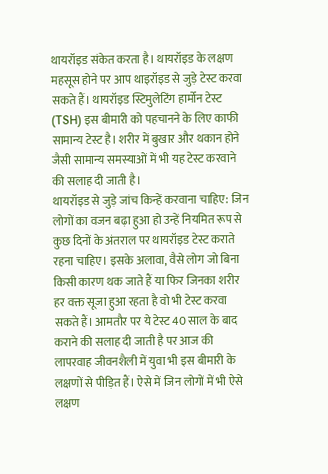थायरॉइड संकेत करता है। थायरॉइड के लक्षण महसूस होने पर आप थाइरॉइड से जुड़े टेस्ट करवा सकते हैं। थायरॉइड स्टिमुलेटिंग हार्मोन टेस्ट (TSH) इस बीमारी को पहचानने के लिए काफी सामान्य टेस्ट है। शरीर में बुखार और थकान होने जैसी सामान्य समस्याओं में भी यह टेस्ट करवाने की सलाह दी जाती है।
थायरॉइड से जुड़े जांच किन्हें करवाना चाहिए: जिन लोगों का वजन बढ़ा हुआ हो उन्हें नियमित रूप से कुछ दिनों के अंतराल पर थायरॉइड टेस्ट कराते रहना चाहिए। इसके अलावा, वैसे लोग जो बिना किसी कारण थक जाते हैं या फिर जिनका शरीर हर वक्त सूजा हुआ रहता है वो भी टेस्ट करवा सकते हैं। आमतौर पर ये टेस्ट 40 साल के बाद कराने की सलाह दी जाती है पर आज की लापरवाह जीवनशैली में युवा भी इस बीमारी के लक्षणों से पीड़ित हैं। ऐसे में जिन लोगों में भी ऐसे लक्षण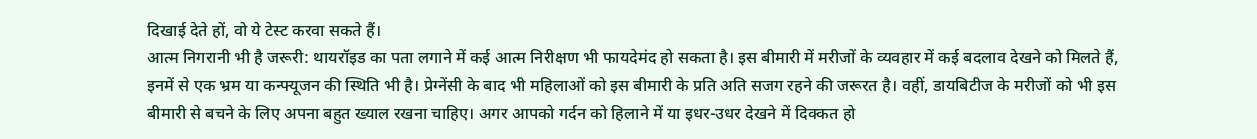दिखाई देते हों, वो ये टेस्ट करवा सकते हैं।
आत्म निगरानी भी है जरूरी: थायरॉइड का पता लगाने में कई आत्म निरीक्षण भी फायदेमंद हो सकता है। इस बीमारी में मरीजों के व्यवहार में कई बदलाव देखने को मिलते हैं, इनमें से एक भ्रम या कन्फ्यूजन की स्थिति भी है। प्रेग्नेंसी के बाद भी महिलाओं को इस बीमारी के प्रति अति सजग रहने की जरूरत है। वहीं, डायबिटीज के मरीजों को भी इस बीमारी से बचने के लिए अपना बहुत ख्याल रखना चाहिए। अगर आपको गर्दन को हिलाने में या इधर-उधर देखने में दिक्कत हो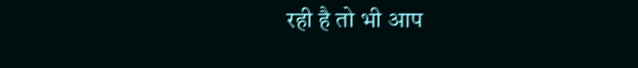रही है तो भी आप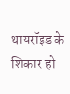थायरॉइड के शिकार हो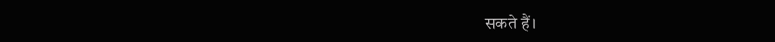सकते हैं।